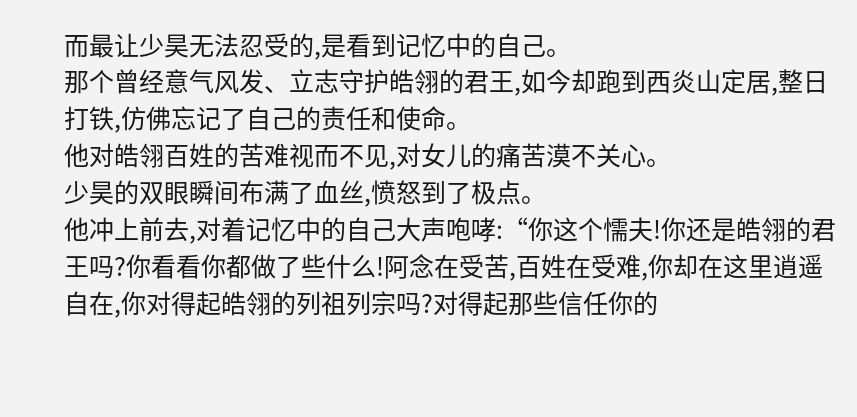而最让少昊无法忍受的,是看到记忆中的自己。
那个曾经意气风发、立志守护皓翎的君王,如今却跑到西炎山定居,整日打铁,仿佛忘记了自己的责任和使命。
他对皓翎百姓的苦难视而不见,对女儿的痛苦漠不关心。
少昊的双眼瞬间布满了血丝,愤怒到了极点。
他冲上前去,对着记忆中的自己大声咆哮:“你这个懦夫!你还是皓翎的君王吗?你看看你都做了些什么!阿念在受苦,百姓在受难,你却在这里逍遥自在,你对得起皓翎的列祖列宗吗?对得起那些信任你的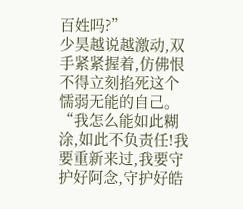百姓吗?”
少昊越说越激动,双手紧紧握着,仿佛恨不得立刻掐死这个懦弱无能的自己。
“我怎么能如此糊涂,如此不负责任!我要重新来过,我要守护好阿念,守护好皓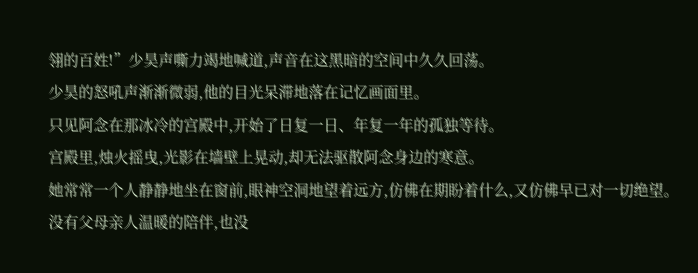翎的百姓!”少昊声嘶力竭地喊道,声音在这黑暗的空间中久久回荡。
少昊的怒吼声渐渐微弱,他的目光呆滞地落在记忆画面里。
只见阿念在那冰冷的宫殿中,开始了日复一日、年复一年的孤独等待。
宫殿里,烛火摇曳,光影在墙壁上晃动,却无法驱散阿念身边的寒意。
她常常一个人静静地坐在窗前,眼神空洞地望着远方,仿佛在期盼着什么,又仿佛早已对一切绝望。
没有父母亲人温暖的陪伴,也没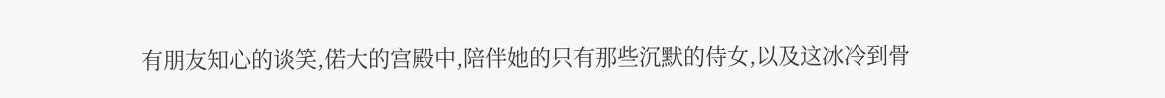有朋友知心的谈笑,偌大的宫殿中,陪伴她的只有那些沉默的侍女,以及这冰冷到骨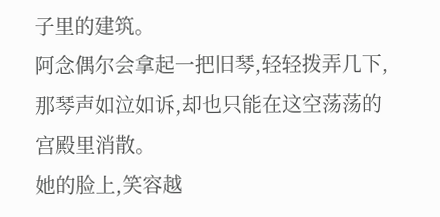子里的建筑。
阿念偶尔会拿起一把旧琴,轻轻拨弄几下,那琴声如泣如诉,却也只能在这空荡荡的宫殿里消散。
她的脸上,笑容越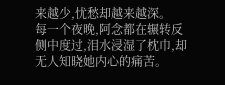来越少,忧愁却越来越深。
每一个夜晚,阿念都在辗转反侧中度过,泪水浸湿了枕巾,却无人知晓她内心的痛苦。